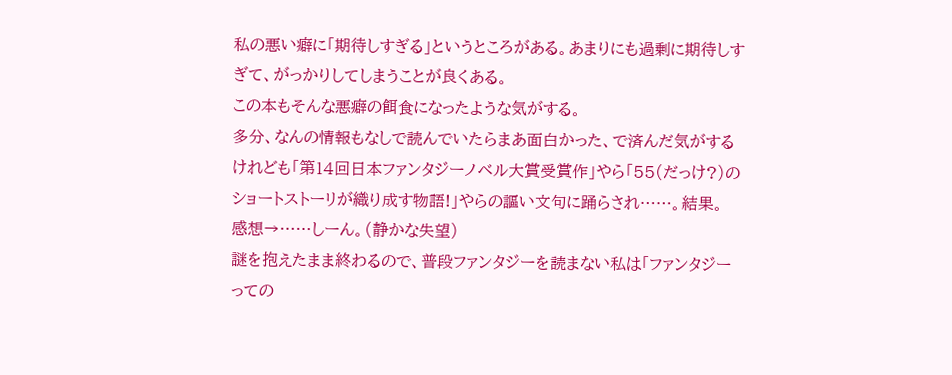私の悪い癖に「期待しすぎる」というところがある。あまりにも過剰に期待しすぎて、がっかりしてしまうことが良くある。
この本もそんな悪癖の餌食になったような気がする。
多分、なんの情報もなしで読んでいたらまあ面白かった、で済んだ気がするけれども「第14回日本ファンタジーノベル大賞受賞作」やら「55(だっけ?)のショートストーリが織り成す物語!」やらの謳い文句に踊らされ……。結果。
感想→……しーん。(静かな失望)
謎を抱えたまま終わるので、普段ファンタジーを読まない私は「ファンタジーっての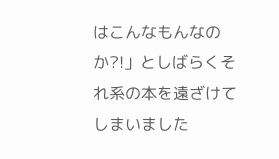はこんなもんなのか?!」としばらくそれ系の本を遠ざけてしまいました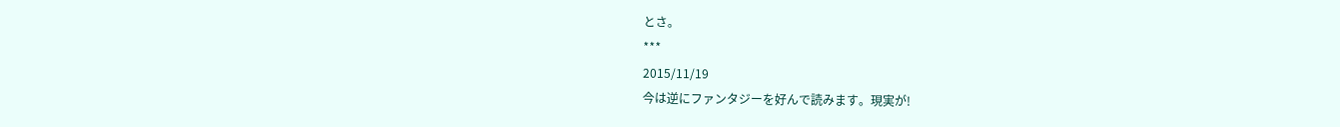とさ。
***
2015/11/19
今は逆にファンタジーを好んで読みます。現実が!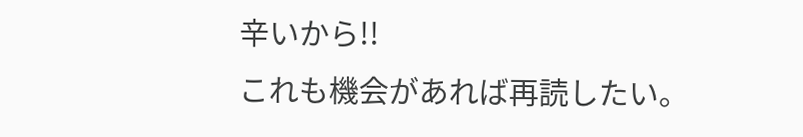辛いから!!
これも機会があれば再読したい。